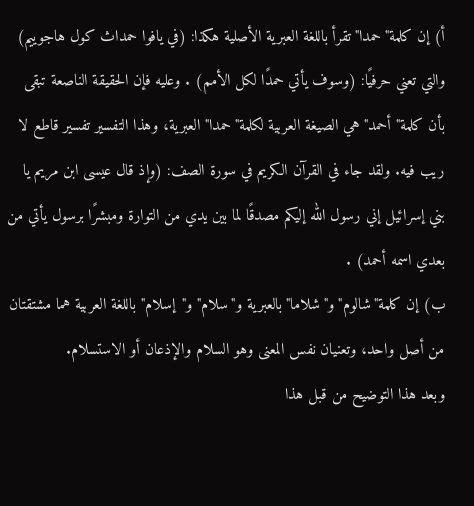أ) إن كلمة"حمدا"تقرأ باللغة العبرية الأصلية هكذا: (في يافوا حمداث كول هاجوييم) والتي تعني حرفيًا: (وسوف يأتي حمدًا لكل الأمم) . وعليه فإن الحقيقة الناصعة تبقى بأن كلمة"أحمد"هي الصيغة العربية لكلمة"حمدا"العبرية، وهذا التفسير تفسير قاطع لا ريب فيه. ولقد جاء في القرآن الكريم في سورة الصف: (وإذ قال عيسى ابن مريم يا بني إسرائيل إني رسول الله إليكم مصدقًا لما بين يدي من التوارة ومبشرًا برسول يأتي من بعدي اسمه أحمد) .
ب) إن كلمة"شالوم"و"شلاما"بالعبرية و"سلام"و"إسلام"باللغة العربية هما مشتقتان من أصل واحد، وتعنيان نفس المعنى وهو السلام والإذعان أو الاستسلام.
وبعد هذا التوضيح من قبل هذا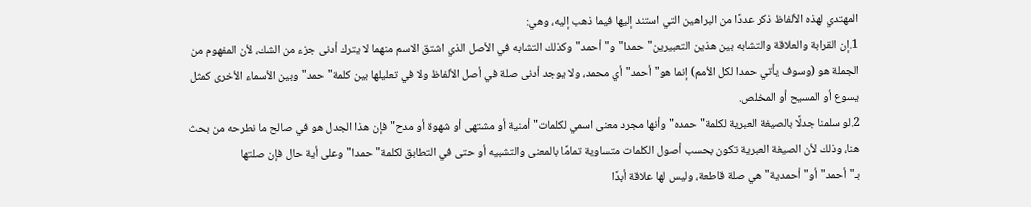المهتدي لهذه الألفاظ ذكر عددًا من البراهين التي استند إليها فيما ذهب إليه، وهي:
1.إن القرابة والعلاقة والتشابه بين هذين التعبيرين"حمدا"و"أحمد"وكذلك التشابه في الأصل الذي اشتق الاسم منهما لا يترك أدنى جزء من الشك، لأن المفهوم من الجملة هو (وسوف يأتي حمدا لكل الأمم) إنما هو"أحمد"أي محمد، ولا يوجد أدنى صلة في أصل الألفاظ ولا في تعليلها بين كلمة"حمد"وبين الأسماء الأخرى كمثل يسوع أو المسيح أو المخلص.
2.لو سلمنا جدلًا بالصيغة العبرية لكلمة"حمده"وأنها مجرد معنى اسمي لكلمات"أمنية أو مشتهى أو شهوة أو مدح"فإن هذا الجدل هو في صالح ما نطرحه من بحث هنا، وذلك لأن الصيغة العبرية تكون بحسب أصول الكلمات متساوية تمامًا بالمعنى والتشبيه أو حتى في التطابق لكلمة"حمدا"وعلى أية حال فإن صلتها بـ"أحمد"أو"أحمدية"هي صلة قاطعة، وليس لها علاقة أبدًا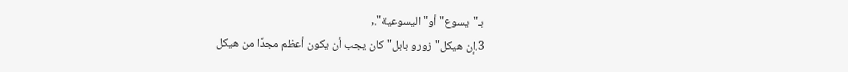بـ"يسوع"أو"اليسوعية".,
3.إن هيكل"زورو بابل"كان يجب أن يكون أعظم مجدًا من هيكل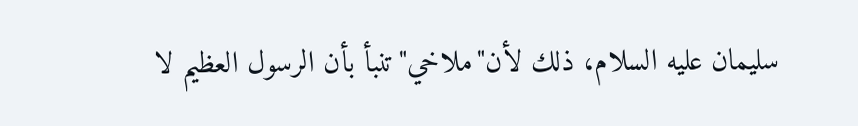سليمان عليه السلام، ذلك لأن"ملاخي"تنبأ بأن الرسول العظيم لا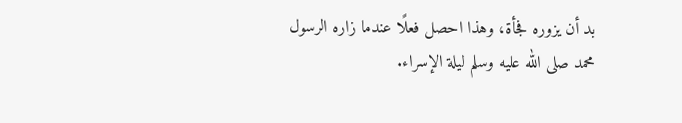بد أن يزوره فجأة، وهذا احصل فعلًا عندما زاره الرسول محمد صلى الله عليه وسلم ليلة الإسراء.